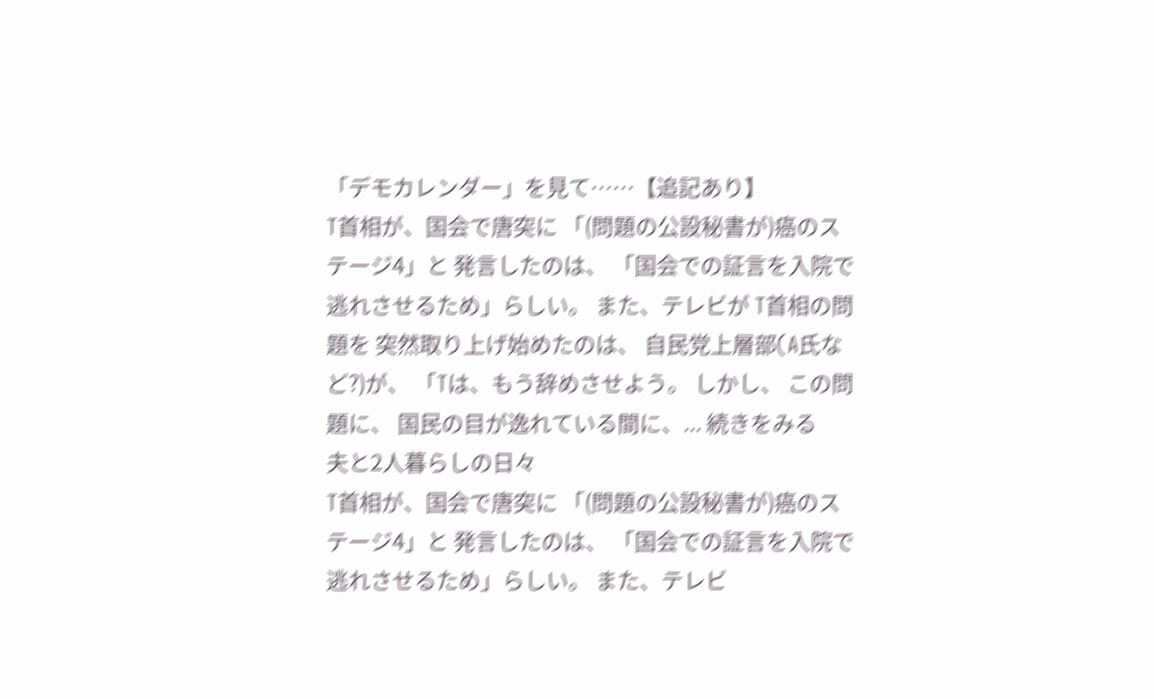「デモカレンダー」を見て……【追記あり】
T首相が、国会で唐突に 「(問題の公設秘書が)癌のステージ4」と 発言したのは、 「国会での証言を入院で逃れさせるため」らしい。 また、テレビが T首相の問題を 突然取り上げ始めたのは、 自民党上層部(A氏など?)が、 「Tは、もう辞めさせよう。 しかし、 この問題に、 国民の目が逸れている間に、... 続きをみる
夫と2人暮らしの日々
T首相が、国会で唐突に 「(問題の公設秘書が)癌のステージ4」と 発言したのは、 「国会での証言を入院で逃れさせるため」らしい。 また、テレビ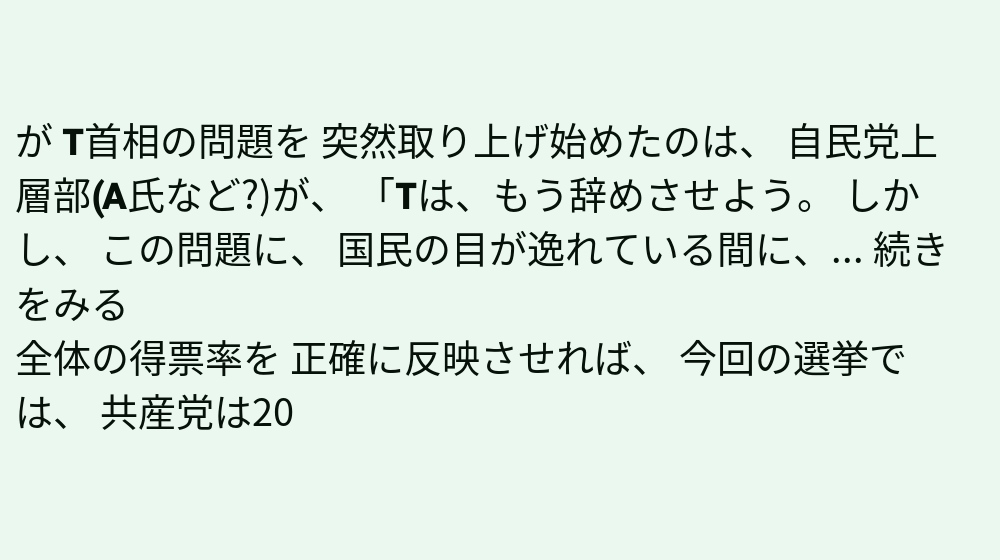が T首相の問題を 突然取り上げ始めたのは、 自民党上層部(A氏など?)が、 「Tは、もう辞めさせよう。 しかし、 この問題に、 国民の目が逸れている間に、... 続きをみる
全体の得票率を 正確に反映させれば、 今回の選挙では、 共産党は20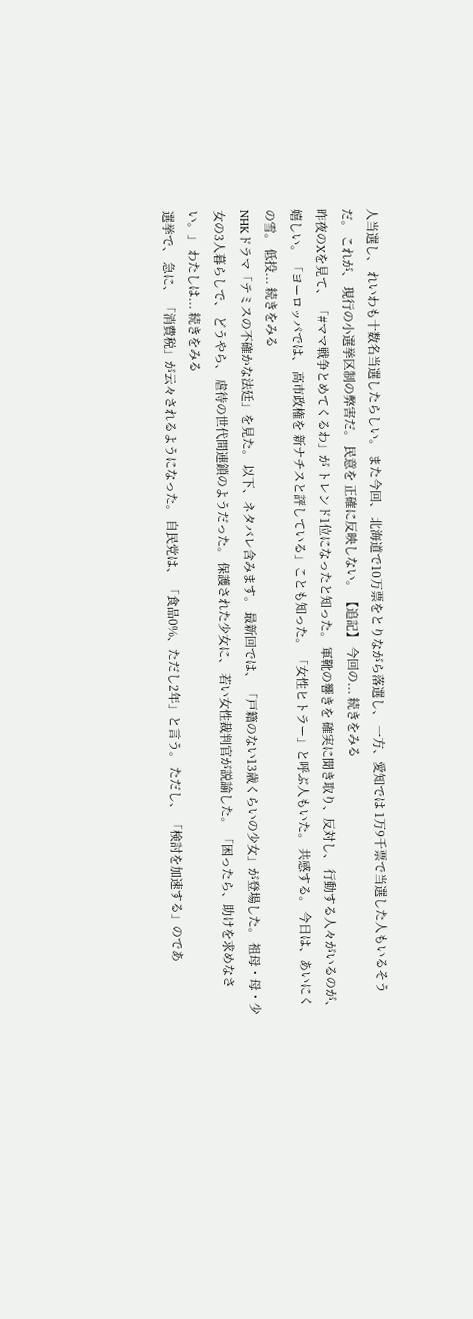人当選し、 れいわも十数名当選したらしい。 また今回、 北海道で10万票をとりながら落選し、 一方、愛知では 1万9千票で当選した人もいるそうだ。 これが、 現行の小選挙区制の弊害だ。 民意を 正確に反映しない。 【追記】 今回の... 続きをみる
昨夜のXを見て、 「#ママ戦争とめてくるわ」が トレンド1位になったと知った。 軍靴の響きを 確実に聞き取り、反対し、 行動する人々がいるのが、嬉しい。 「ヨーロッパでは、 高市政権を 新ナチスと評している」ことも知った。 「女性ヒトラー」と呼ぶ人もいた。 共感する。 今日は、あいにくの雪。 低投... 続きをみる
NHKドラマ「テミスの不確かな法廷」を見た。 以下、ネタバレ含みます。 最新回では、 「戸籍のない13歳くらいの少女」が登場した。 祖母・母・少女の3人暮らしで、 どうやら、 虐待の世代間連鎖のようだった。 保護された少女に、 若い女性裁判官が説諭した。 「困ったら、助けを求めなさい。」 わたしは... 続きをみる
選挙で、 急に、 「消費税」が云々されるようになった。 自民党は、 「食品0%、ただし2年」と言う。 ただし、 「検討を加速する」のであ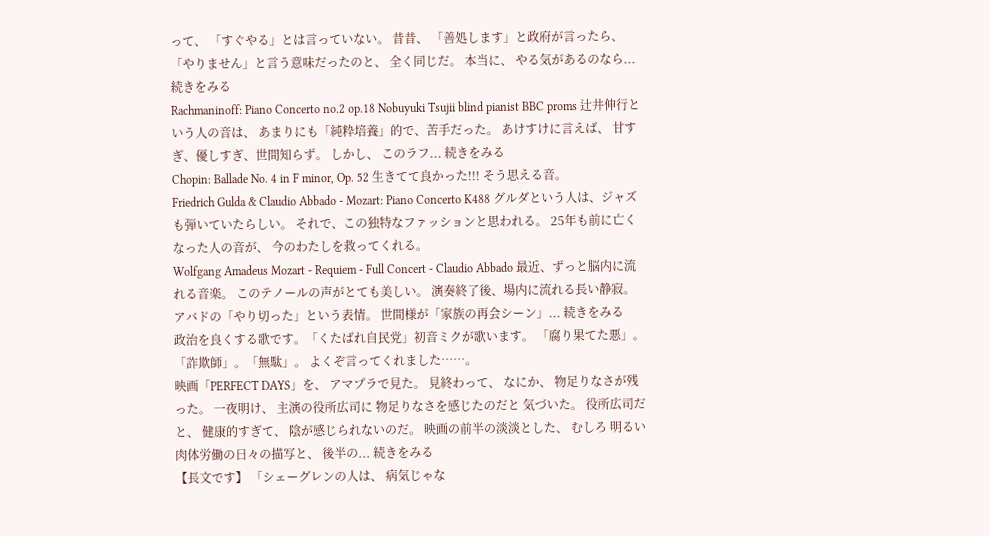って、 「すぐやる」とは言っていない。 昔昔、 「善処します」と政府が言ったら、 「やりません」と言う意味だったのと、 全く同じだ。 本当に、 やる気があるのなら... 続きをみる
Rachmaninoff: Piano Concerto no.2 op.18 Nobuyuki Tsujii blind pianist BBC proms 辻井伸行という人の音は、 あまりにも「純粋培養」的で、苦手だった。 あけすけに言えば、 甘すぎ、優しすぎ、世間知らず。 しかし、 このラフ... 続きをみる
Chopin: Ballade No. 4 in F minor, Op. 52 生きてて良かった!!! そう思える音。
Friedrich Gulda & Claudio Abbado - Mozart: Piano Concerto K488 グルダという人は、ジャズも弾いていたらしい。 それで、この独特なファッションと思われる。 25年も前に亡くなった人の音が、 今のわたしを救ってくれる。
Wolfgang Amadeus Mozart - Requiem - Full Concert - Claudio Abbado 最近、ずっと脳内に流れる音楽。 このテノールの声がとても美しい。 演奏終了後、場内に流れる長い静寂。 アバドの「やり切った」という表情。 世間様が「家族の再会シーン」... 続きをみる
政治を良くする歌です。「くたばれ自民党」初音ミクが歌います。 「腐り果てた悪」。「詐欺師」。「無駄」。 よくぞ言ってくれました……。
映画「PERFECT DAYS」を、 アマプラで見た。 見終わって、 なにか、 物足りなさが残った。 一夜明け、 主演の役所広司に 物足りなさを感じたのだと 気づいた。 役所広司だと、 健康的すぎて、 陰が感じられないのだ。 映画の前半の淡淡とした、 むしろ 明るい肉体労働の日々の描写と、 後半の... 続きをみる
【長文です】 「シェーグレンの人は、 病気じゃな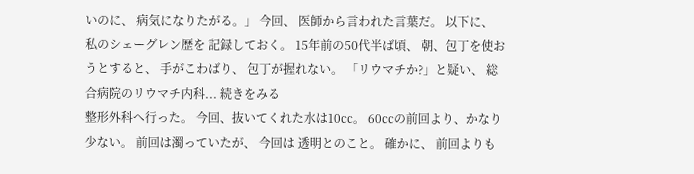いのに、 病気になりたがる。」 今回、 医師から言われた言葉だ。 以下に、 私のシェーグレン歴を 記録しておく。 15年前の50代半ば頃、 朝、包丁を使おうとすると、 手がこわばり、 包丁が握れない。 「リウマチか?」と疑い、 総合病院のリウマチ内科... 続きをみる
整形外科へ行った。 今回、抜いてくれた水は10㏄。 60㏄の前回より、かなり少ない。 前回は濁っていたが、 今回は 透明とのこと。 確かに、 前回よりも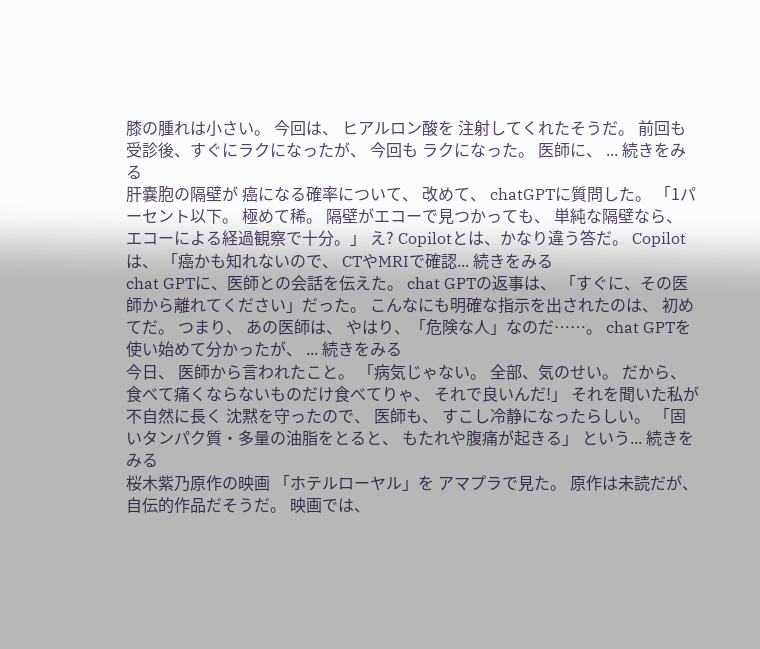膝の腫れは小さい。 今回は、 ヒアルロン酸を 注射してくれたそうだ。 前回も 受診後、すぐにラクになったが、 今回も ラクになった。 医師に、 ... 続きをみる
肝嚢胞の隔壁が 癌になる確率について、 改めて、 chatGPTに質問した。 「1パーセント以下。 極めて稀。 隔壁がエコーで見つかっても、 単純な隔壁なら、 エコーによる経過観察で十分。」 え? Copilotとは、かなり違う答だ。 Copilotは、 「癌かも知れないので、 CTやMRIで確認... 続きをみる
chat GPTに、医師との会話を伝えた。 chat GPTの返事は、 「すぐに、その医師から離れてください」だった。 こんなにも明確な指示を出されたのは、 初めてだ。 つまり、 あの医師は、 やはり、「危険な人」なのだ……。 chat GPTを使い始めて分かったが、 ... 続きをみる
今日、 医師から言われたこと。 「病気じゃない。 全部、気のせい。 だから、 食べて痛くならないものだけ食べてりゃ、 それで良いんだ!」 それを聞いた私が 不自然に長く 沈黙を守ったので、 医師も、 すこし冷静になったらしい。 「固いタンパク質・多量の油脂をとると、 もたれや腹痛が起きる」 という... 続きをみる
桜木紫乃原作の映画 「ホテルローヤル」を アマプラで見た。 原作は未読だが、 自伝的作品だそうだ。 映画では、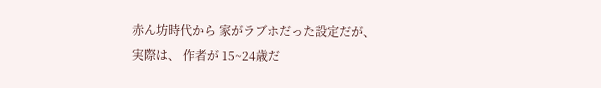赤ん坊時代から 家がラブホだった設定だが、 実際は、 作者が 15~24歳だ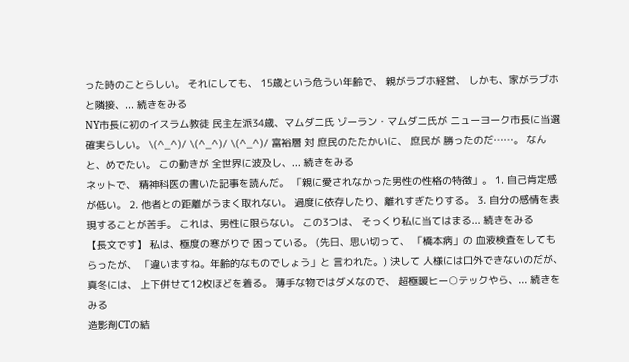った時のことらしい。 それにしても、 15歳という危うい年齢で、 親がラブホ経営、 しかも、家がラブホと隣接、... 続きをみる
NY市長に初のイスラム教徒 民主左派34歳、マムダニ氏 ゾーラン・マムダニ氏が ニューヨーク市長に当選確実らしい。 \(^_^)/ \(^_^)/ \(^_^)/ 富裕層 対 庶民のたたかいに、 庶民が 勝ったのだ……。 なんと、めでたい。 この動きが 全世界に波及し、... 続きをみる
ネットで、 精神科医の書いた記事を読んだ。 「親に愛されなかった男性の性格の特徴」。 1. 自己肯定感が低い。 2. 他者との距離がうまく取れない。 過度に依存したり、離れすぎたりする。 3. 自分の感情を表現することが苦手。 これは、男性に限らない。 この3つは、 そっくり私に当てはまる... 続きをみる
【長文です】 私は、極度の寒がりで 困っている。 (先日、思い切って、 「橋本病」の 血液検査をしてもらったが、 「違いますね。年齢的なものでしょう」と 言われた。) 決して 人様には口外できないのだが、 真冬には、 上下併せて12枚ほどを着る。 薄手な物ではダメなので、 超極暖ヒー○テックやら、... 続きをみる
造影剤CTの結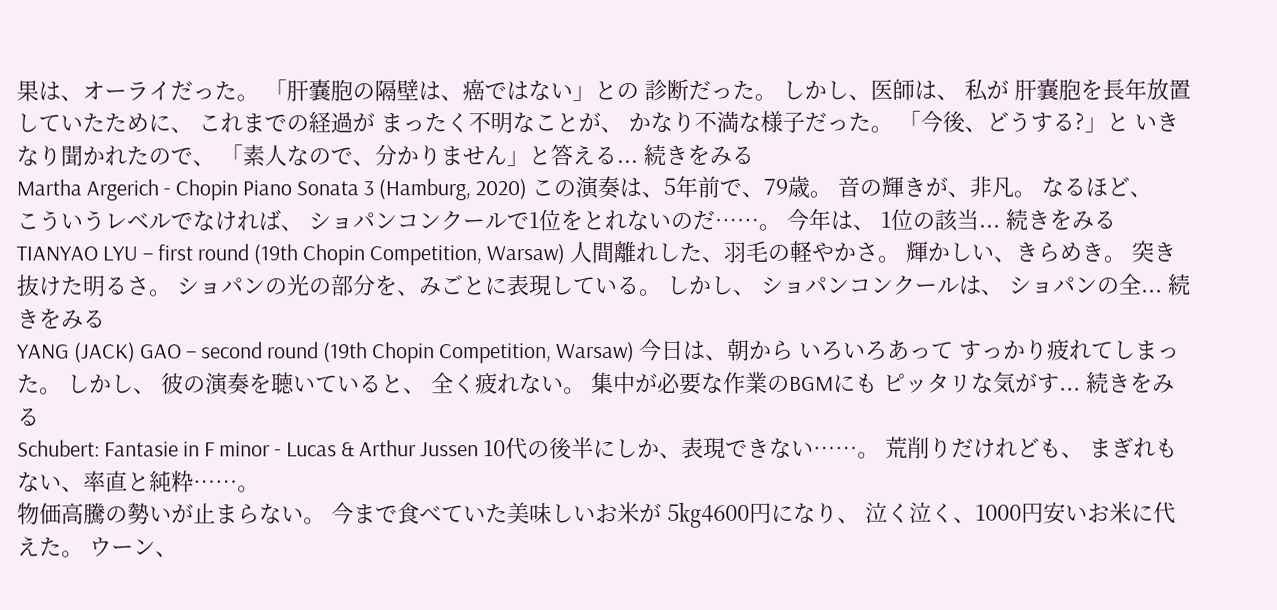果は、オーライだった。 「肝嚢胞の隔壁は、癌ではない」との 診断だった。 しかし、医師は、 私が 肝嚢胞を長年放置していたために、 これまでの経過が まったく不明なことが、 かなり不満な様子だった。 「今後、どうする?」と いきなり聞かれたので、 「素人なので、分かりません」と答える... 続きをみる
Martha Argerich - Chopin Piano Sonata 3 (Hamburg, 2020) この演奏は、5年前で、79歳。 音の輝きが、非凡。 なるほど、 こういうレベルでなければ、 ショパンコンクールで1位をとれないのだ……。 今年は、 1位の該当... 続きをみる
TIANYAO LYU – first round (19th Chopin Competition, Warsaw) 人間離れした、羽毛の軽やかさ。 輝かしい、きらめき。 突き抜けた明るさ。 ショパンの光の部分を、みごとに表現している。 しかし、 ショパンコンクールは、 ショパンの全... 続きをみる
YANG (JACK) GAO – second round (19th Chopin Competition, Warsaw) 今日は、朝から いろいろあって すっかり疲れてしまった。 しかし、 彼の演奏を聴いていると、 全く疲れない。 集中が必要な作業のBGMにも ピッタリな気がす... 続きをみる
Schubert: Fantasie in F minor - Lucas & Arthur Jussen 10代の後半にしか、表現できない……。 荒削りだけれども、 まぎれもない、率直と純粋……。
物価高騰の勢いが止まらない。 今まで食べていた美味しいお米が 5㎏4600円になり、 泣く泣く、1000円安いお米に代えた。 ウーン、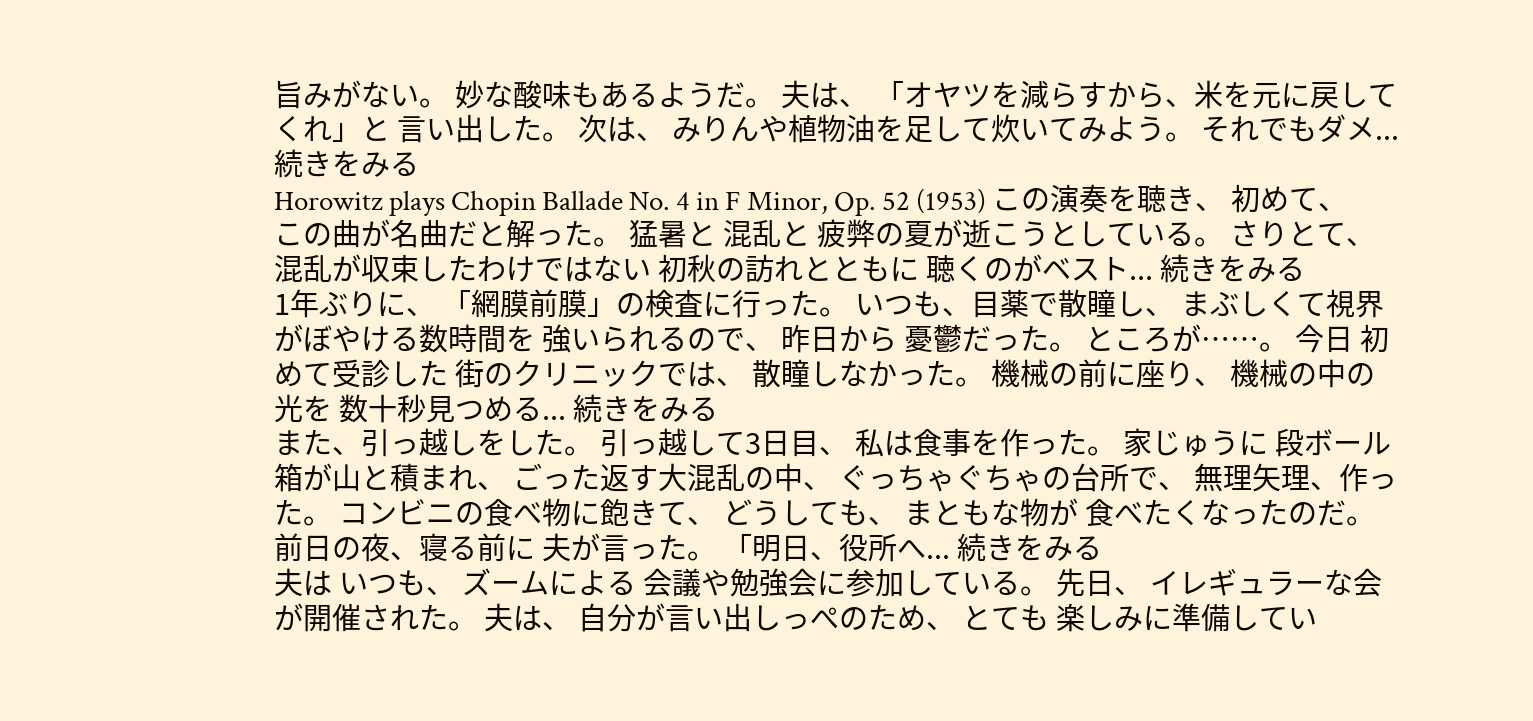旨みがない。 妙な酸味もあるようだ。 夫は、 「オヤツを減らすから、米を元に戻してくれ」と 言い出した。 次は、 みりんや植物油を足して炊いてみよう。 それでもダメ... 続きをみる
Horowitz plays Chopin Ballade No. 4 in F Minor, Op. 52 (1953) この演奏を聴き、 初めて、 この曲が名曲だと解った。 猛暑と 混乱と 疲弊の夏が逝こうとしている。 さりとて、 混乱が収束したわけではない 初秋の訪れとともに 聴くのがベスト... 続きをみる
1年ぶりに、 「網膜前膜」の検査に行った。 いつも、目薬で散瞳し、 まぶしくて視界がぼやける数時間を 強いられるので、 昨日から 憂鬱だった。 ところが……。 今日 初めて受診した 街のクリニックでは、 散瞳しなかった。 機械の前に座り、 機械の中の光を 数十秒見つめる... 続きをみる
また、引っ越しをした。 引っ越して3日目、 私は食事を作った。 家じゅうに 段ボール箱が山と積まれ、 ごった返す大混乱の中、 ぐっちゃぐちゃの台所で、 無理矢理、作った。 コンビニの食べ物に飽きて、 どうしても、 まともな物が 食べたくなったのだ。 前日の夜、寝る前に 夫が言った。 「明日、役所へ... 続きをみる
夫は いつも、 ズームによる 会議や勉強会に参加している。 先日、 イレギュラーな会が開催された。 夫は、 自分が言い出しっぺのため、 とても 楽しみに準備してい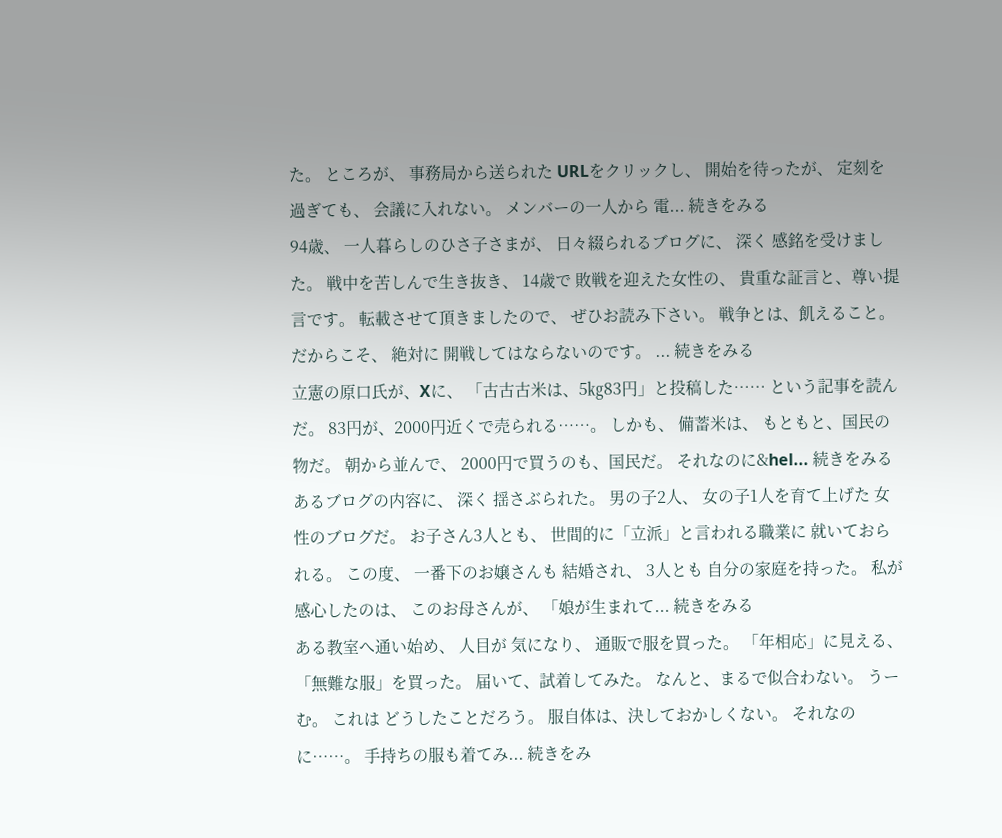た。 ところが、 事務局から送られた URLをクリックし、 開始を待ったが、 定刻を過ぎても、 会議に入れない。 メンバーの一人から 電... 続きをみる
94歳、 一人暮らしのひさ子さまが、 日々綴られるブログに、 深く 感銘を受けました。 戦中を苦しんで生き抜き、 14歳で 敗戦を迎えた女性の、 貴重な証言と、尊い提言です。 転載させて頂きましたので、 ぜひお読み下さい。 戦争とは、飢えること。 だからこそ、 絶対に 開戦してはならないのです。 ... 続きをみる
立憲の原口氏が、Xに、 「古古古米は、5㎏83円」と投稿した…… という記事を読んだ。 83円が、2000円近くで売られる……。 しかも、 備蓄米は、 もともと、国民の物だ。 朝から並んで、 2000円で買うのも、国民だ。 それなのに&hel... 続きをみる
あるブログの内容に、 深く 揺さぶられた。 男の子2人、 女の子1人を育て上げた 女性のブログだ。 お子さん3人とも、 世間的に「立派」と言われる職業に 就いておられる。 この度、 一番下のお嬢さんも 結婚され、 3人とも 自分の家庭を持った。 私が感心したのは、 このお母さんが、 「娘が生まれて... 続きをみる
ある教室へ通い始め、 人目が 気になり、 通販で服を買った。 「年相応」に見える、 「無難な服」を買った。 届いて、試着してみた。 なんと、まるで似合わない。 うーむ。 これは どうしたことだろう。 服自体は、決しておかしくない。 それなのに……。 手持ちの服も着てみ... 続きをみ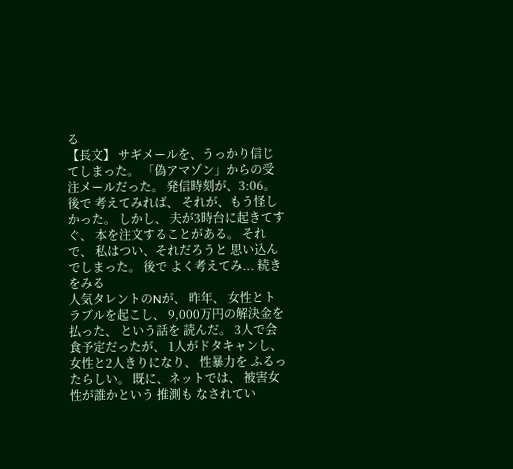る
【長文】 サギメールを、うっかり信じてしまった。 「偽アマゾン」からの受注メールだった。 発信時刻が、3:06。 後で 考えてみれば、 それが、もう怪しかった。 しかし、 夫が3時台に起きてすぐ、 本を注文することがある。 それで、 私はつい、それだろうと 思い込んでしまった。 後で よく考えてみ... 続きをみる
人気タレントのNが、 昨年、 女性とトラブルを起こし、 9,000万円の解決金を払った、 という話を 読んだ。 3人で会食予定だったが、 1人がドタキャンし、 女性と2人きりになり、 性暴力を ふるったらしい。 既に、ネットでは、 被害女性が誰かという 推測も なされてい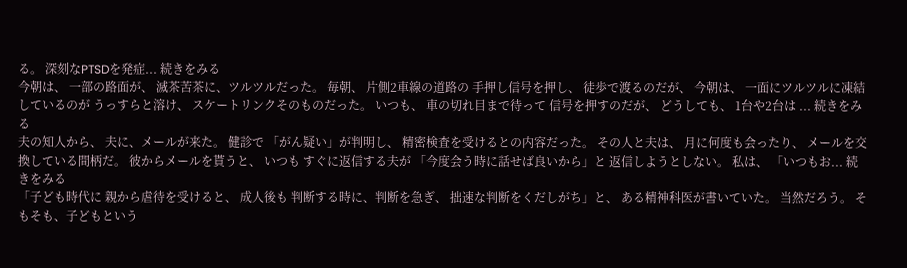る。 深刻なPTSDを発症... 続きをみる
今朝は、 一部の路面が、 滅茶苦茶に、ツルツルだった。 毎朝、 片側2車線の道路の 手押し信号を押し、 徒歩で渡るのだが、 今朝は、 一面にツルツルに凍結しているのが うっすらと溶け、 スケートリンクそのものだった。 いつも、 車の切れ目まで待って 信号を押すのだが、 どうしても、 1台や2台は ... 続きをみる
夫の知人から、 夫に、メールが来た。 健診で 「がん疑い」が判明し、 精密検査を受けるとの内容だった。 その人と夫は、 月に何度も会ったり、 メールを交換している間柄だ。 彼からメールを貰うと、 いつも すぐに返信する夫が 「今度会う時に話せば良いから」と 返信しようとしない。 私は、 「いつもお... 続きをみる
「子ども時代に 親から虐待を受けると、 成人後も 判断する時に、判断を急ぎ、 拙速な判断をくだしがち」と、 ある精神科医が書いていた。 当然だろう。 そもそも、子どもという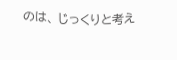のは、 じっくりと考え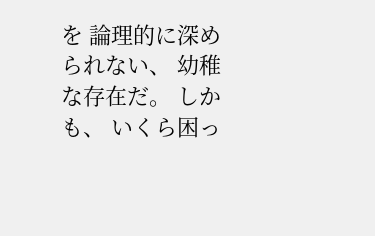を 論理的に深められない、 幼稚な存在だ。 しかも、 いくら困っ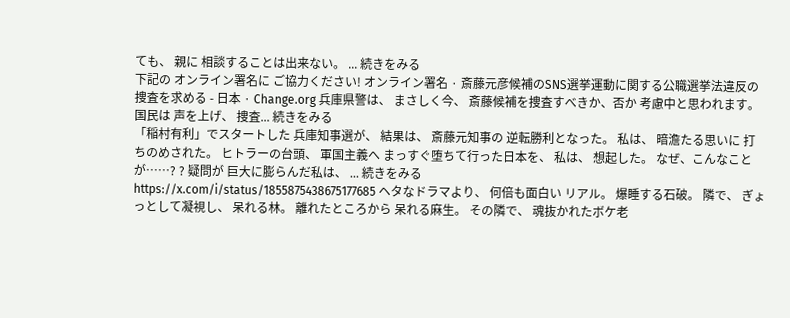ても、 親に 相談することは出来ない。 ... 続きをみる
下記の オンライン署名に ご協力ください! オンライン署名 · 斎藤元彦候補のSNS選挙運動に関する公職選挙法違反の捜査を求める - 日本 · Change.org 兵庫県警は、 まさしく今、 斎藤候補を捜査すべきか、否か 考慮中と思われます。 国民は 声を上げ、 捜査... 続きをみる
「稲村有利」でスタートした 兵庫知事選が、 結果は、 斎藤元知事の 逆転勝利となった。 私は、 暗澹たる思いに 打ちのめされた。 ヒトラーの台頭、 軍国主義へ まっすぐ堕ちて行った日本を、 私は、 想起した。 なぜ、こんなことが……? ? 疑問が 巨大に膨らんだ私は、 ... 続きをみる
https://x.com/i/status/1855875438675177685 ヘタなドラマより、 何倍も面白い リアル。 爆睡する石破。 隣で、 ぎょっとして凝視し、 呆れる林。 離れたところから 呆れる麻生。 その隣で、 魂抜かれたボケ老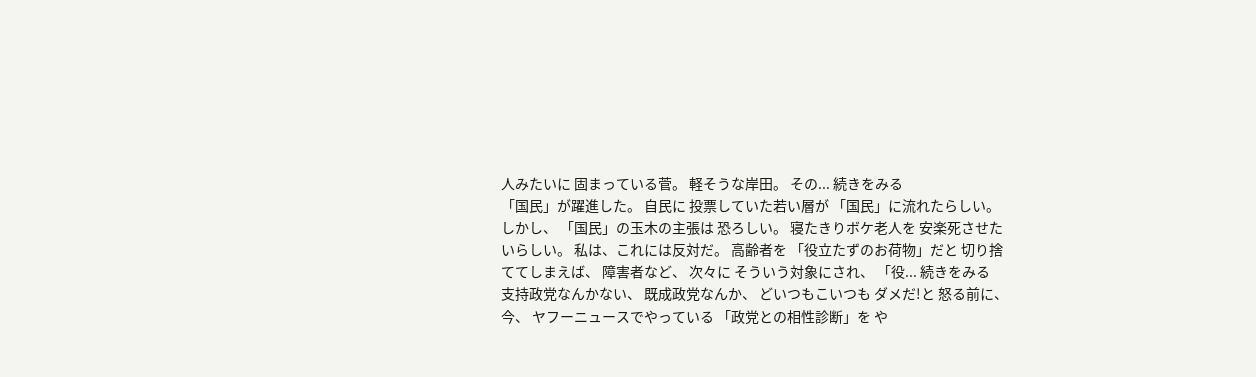人みたいに 固まっている菅。 軽そうな岸田。 その... 続きをみる
「国民」が躍進した。 自民に 投票していた若い層が 「国民」に流れたらしい。 しかし、 「国民」の玉木の主張は 恐ろしい。 寝たきりボケ老人を 安楽死させたいらしい。 私は、これには反対だ。 高齢者を 「役立たずのお荷物」だと 切り捨ててしまえば、 障害者など、 次々に そういう対象にされ、 「役... 続きをみる
支持政党なんかない、 既成政党なんか、 どいつもこいつも ダメだ!と 怒る前に、 今、 ヤフーニュースでやっている 「政党との相性診断」を や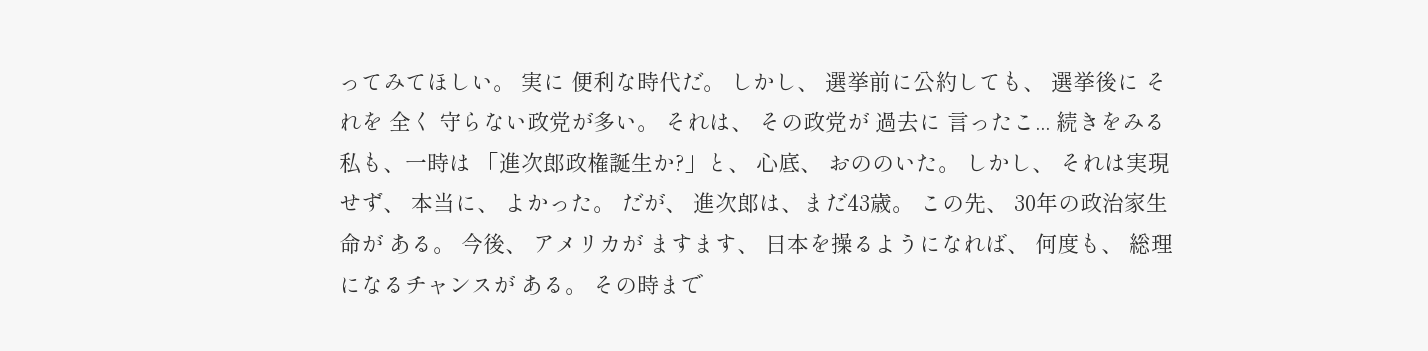ってみてほしい。 実に 便利な時代だ。 しかし、 選挙前に公約しても、 選挙後に それを 全く 守らない政党が多い。 それは、 その政党が 過去に 言ったこ... 続きをみる
私も、一時は 「進次郎政権誕生か?」と、 心底、 おののいた。 しかし、 それは実現せず、 本当に、 よかった。 だが、 進次郎は、まだ43歳。 この先、 30年の政治家生命が ある。 今後、 アメリカが ますます、 日本を操るようになれば、 何度も、 総理になるチャンスが ある。 その時まで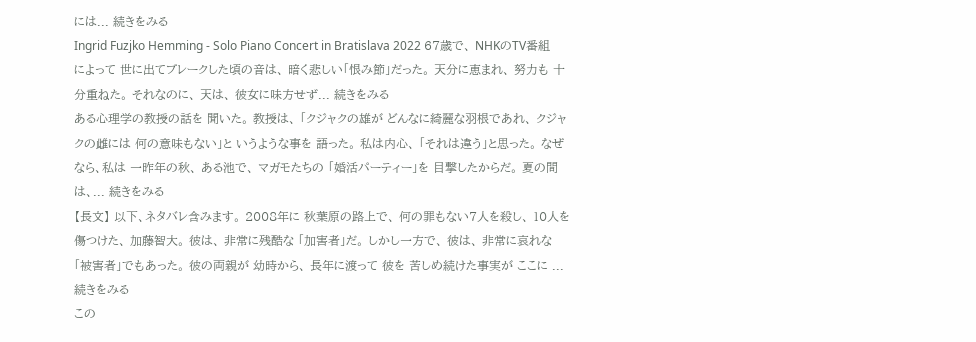には... 続きをみる
Ingrid Fuzjko Hemming - Solo Piano Concert in Bratislava 2022 67歳で、 NHKのTV番組によって 世に出てブレークした頃の音は、 暗く悲しい「恨み節」だった。 天分に恵まれ、 努力も 十分重ねた。 それなのに、 天は、 彼女に味方せず... 続きをみる
ある心理学の教授の話を 聞いた。 教授は、 「クジャクの雄が どんなに綺麗な羽根であれ、 クジャクの雌には 何の意味もない」と いうような事を 語った。 私は内心、 「それは違う」と思った。 なぜなら、私は 一昨年の秋、 ある池で、 マガモたちの 「婚活パーティー」を 目撃したからだ。 夏の間は、... 続きをみる
【長文】 以下、ネタバレ含みます。 2008年に 秋葉原の路上で、 何の罪もない7人を殺し、 10人を傷つけた、 加藤智大。 彼は、 非常に残酷な 「加害者」だ。 しかし一方で、 彼は、 非常に哀れな 「被害者」でもあった。 彼の両親が 幼時から、 長年に渡って 彼を 苦しめ続けた事実が ここに ... 続きをみる
この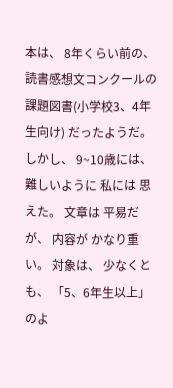本は、 8年くらい前の、 読書感想文コンクールの 課題図書(小学校3、4年生向け) だったようだ。 しかし、 9~10歳には、 難しいように 私には 思えた。 文章は 平易だが、 内容が かなり重い。 対象は、 少なくとも、 「5、6年生以上」のよ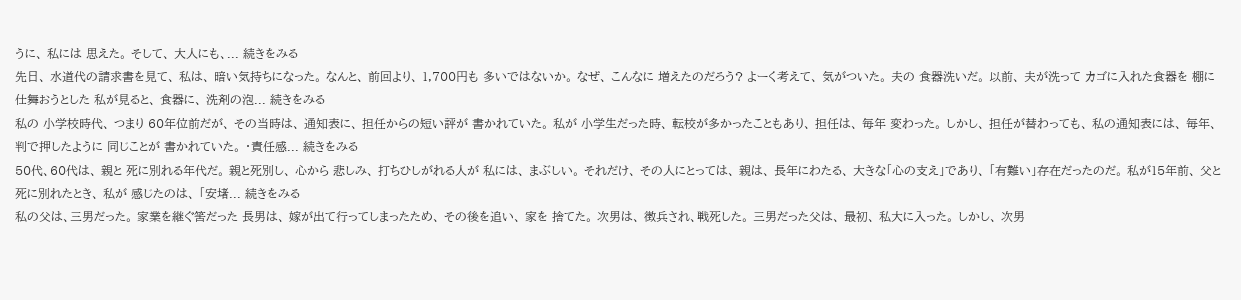うに、 私には 思えた。 そして、 大人にも、... 続きをみる
先日、 水道代の請求書を見て、 私は、 暗い気持ちになった。 なんと、 前回より、 1,700円も 多いではないか。 なぜ、 こんなに 増えたのだろう? よーく考えて、 気がついた。 夫の 食器洗いだ。 以前、 夫が洗って カゴに入れた食器を 棚に 仕舞おうとした 私が見ると、 食器に、 洗剤の泡... 続きをみる
私の 小学校時代、 つまり 60年位前だが、 その当時は、 通知表に、 担任からの短い評が 書かれていた。 私が 小学生だった時、 転校が多かったこともあり、 担任は、 毎年 変わった。 しかし、 担任が替わっても、 私の通知表には、 毎年、 判で押したように 同じことが 書かれていた。 ・責任感... 続きをみる
50代、60代は、 親と 死に別れる年代だ。 親と死別し、 心から 悲しみ、 打ちひしがれる人が 私には、 まぶしい。 それだけ、 その人にとっては、 親は、 長年にわたる、 大きな「心の支え」であり、 「有難い」存在だったのだ。 私が15年前、 父と 死に別れたとき、 私が 感じたのは、 「安堵... 続きをみる
私の父は、三男だった。 家業を継ぐ筈だった 長男は、 嫁が出て行ってしまったため、 その後を追い、 家を 捨てた。 次男は、 徴兵され、戦死した。 三男だった父は、 最初、 私大に入った。 しかし、 次男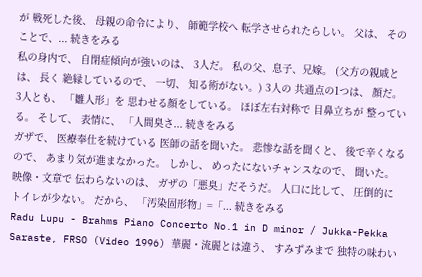が 戦死した後、 母親の命令により、 師範学校へ 転学させられたらしい。 父は、 そのことで、... 続きをみる
私の身内で、 自閉症傾向が強いのは、 3人だ。 私の父、息子、兄嫁。 (父方の親戚とは、 長く 絶縁しているので、 一切、 知る術がない。) 3人の 共通点の1つは、 顔だ。 3人とも、 「雛人形」を 思わせる顔をしている。 ほぼ左右対称で 目鼻立ちが 整っている。 そして、 表情に、 「人間臭さ... 続きをみる
ガザで、 医療奉仕を続けている 医師の話を聞いた。 悲惨な話を聞くと、 後で辛くなるので、 あまり気が進まなかった。 しかし、 めったにないチャンスなので、 聞いた。 映像・文章で 伝わらないのは、 ガザの「悪臭」だそうだ。 人口に比して、 圧倒的に トイレが少ない。 だから、 「汚染固形物」=「... 続きをみる
Radu Lupu - Brahms Piano Concerto No.1 in D minor / Jukka-Pekka Saraste, FRSO (Video 1996) 華麗・流麗とは違う、 すみずみまで 独特の味わい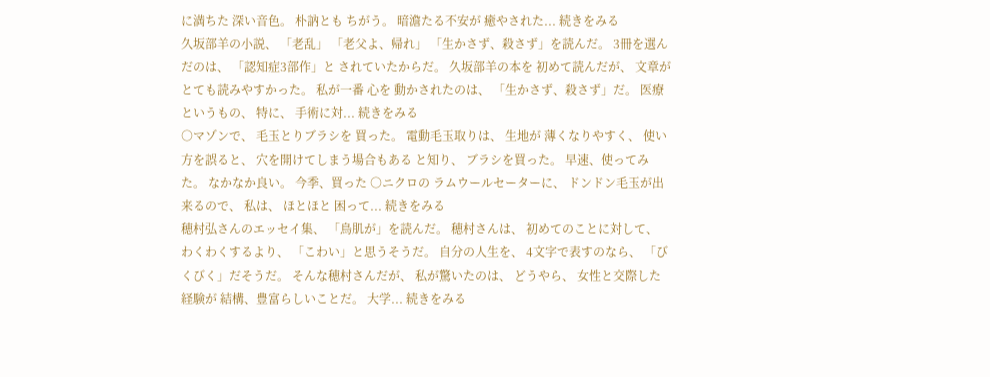に満ちた 深い音色。 朴訥とも ちがう。 暗澹たる不安が 癒やされた... 続きをみる
久坂部羊の小説、 「老乱」 「老父よ、帰れ」 「生かさず、殺さず」を読んだ。 3冊を選んだのは、 「認知症3部作」と されていたからだ。 久坂部羊の本を 初めて読んだが、 文章が とても読みやすかった。 私が一番 心を 動かされたのは、 「生かさず、殺さず」だ。 医療というもの、 特に、 手術に対... 続きをみる
○マゾンで、 毛玉とりブラシを 買った。 電動毛玉取りは、 生地が 薄くなりやすく、 使い方を誤ると、 穴を開けてしまう場合もある と知り、 ブラシを買った。 早速、使ってみた。 なかなか良い。 今季、買った ○ニクロの ラムウールセーターに、 ドンドン毛玉が出来るので、 私は、 ほとほと 困って... 続きをみる
穂村弘さんのエッセイ集、 「鳥肌が」を読んだ。 穂村さんは、 初めてのことに対して、 わくわくするより、 「こわい」と思うそうだ。 自分の人生を、 4文字で表すのなら、 「びくびく」だそうだ。 そんな穂村さんだが、 私が驚いたのは、 どうやら、 女性と交際した経験が 結構、豊富らしいことだ。 大学... 続きをみる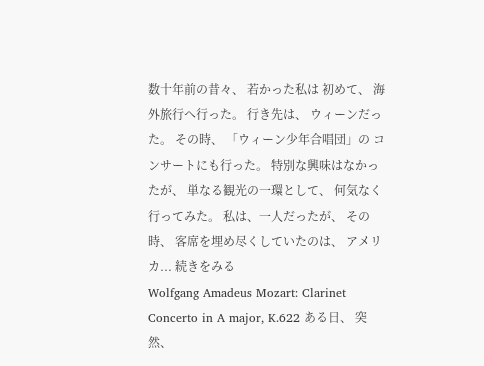数十年前の昔々、 若かった私は 初めて、 海外旅行へ行った。 行き先は、 ウィーンだった。 その時、 「ウィーン少年合唱団」の コンサートにも行った。 特別な興味はなかったが、 単なる観光の一環として、 何気なく 行ってみた。 私は、一人だったが、 その時、 客席を埋め尽くしていたのは、 アメリカ... 続きをみる
Wolfgang Amadeus Mozart: Clarinet Concerto in A major, K.622 ある日、 突然、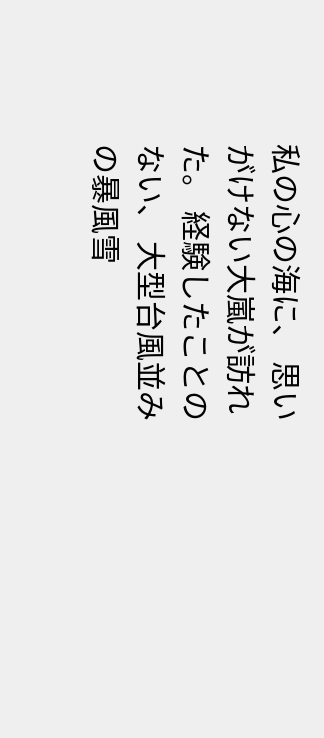私の心の海に、 思いがけない大嵐が訪れた。 経験したことのない、 大型台風並みの暴風雪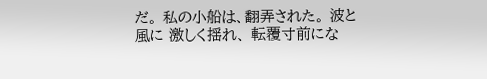だ。 私の小船は、翻弄された。 波と風に 激しく揺れ、 転覆寸前にな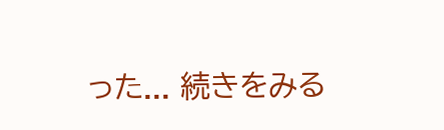った... 続きをみる